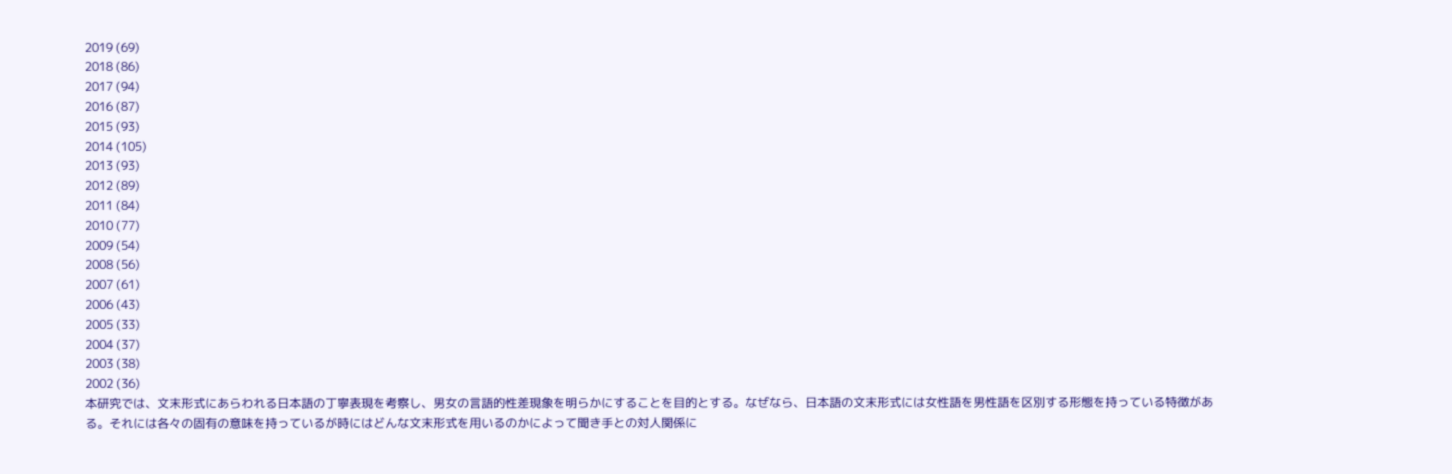2019 (69)
2018 (86)
2017 (94)
2016 (87)
2015 (93)
2014 (105)
2013 (93)
2012 (89)
2011 (84)
2010 (77)
2009 (54)
2008 (56)
2007 (61)
2006 (43)
2005 (33)
2004 (37)
2003 (38)
2002 (36)
本研究では、文末形式にあらわれる日本語の丁寧表現を考察し、男女の言語的性差現象を明らかにすることを目的とする。なぜなら、日本語の文末形式には女性語を男性語を区別する形態を持っている特徴がある。それには各々の固有の意味を持っているが時にはどんな文末形式を用いるのかによって聞き手との対人関係に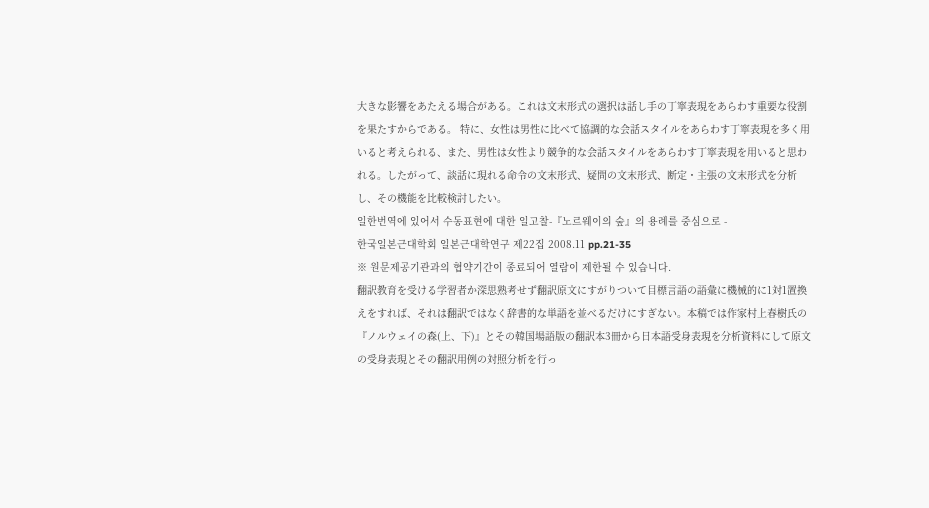大きな影響をあたえる場合がある。これは文末形式の選択は話し手の丁寧表現をあらわす重要な役割を果たすからである。 特に、女性は男性に比べて協調的な会話スタイルをあらわす丁寧表現を多く用いると考えられる、また、男性は女性より競争的な会話スタイルをあらわす丁寧表現を用いると思われる。したがって、談話に現れる命令の文末形式、疑問の文末形式、断定・主張の文末形式を分析し、その機能を比較検討したい。
일한번역에 있어서 수동표현에 대한 일고찰-『노르웨이의 숲』의 용례를 중심으로 -
한국일본근대학회 일본근대학연구 제22집 2008.11 pp.21-35
※ 원문제공기관과의 협약기간이 종료되어 열람이 제한될 수 있습니다.
翻訳教育を受ける学習者か深思熟考せず翻訳原文にすがりついて目標言語の語彙に機械的に1対1置換えをすれば、それは翻訳ではなく辞書的な単語を並べるだけにすぎない。本稿では作家村上春樹氏の『ノルウェイの森(上、下)』とその韓国場語版の翻訳本3冊から日本語受身表現を分析資料にして原文の受身表現とその翻訳用例の対照分析を行っ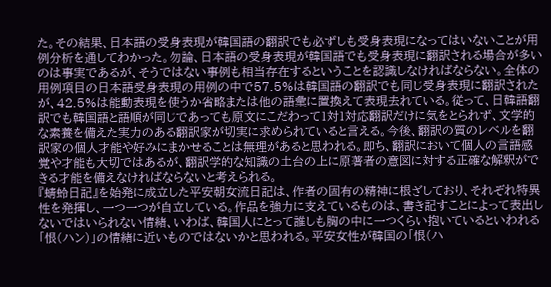た。その結果、日本語の受身表現が韓国語の翻訳でも必ずしも受身表現になってはいないことが用例分析を通してわかった。勿論、日本語の受身表現が韓国語でも受身表現に翻訳される場合が多いのは事実であるが、そうではない事例も相当存在するということを認識しなければならない。全体の用例項目の日本語受身表現の用例の中で57.5%は韓国語の翻訳でも同じ受身表現に翻訳されたが、42.5%は能動表現を使うか省略または他の語彙に置換えて表現去れている。従って、日韓語翻訳でも韓国語と語順が同じであっても原文にこだわって1対1対応翻訳だけに気をとられず、文学的な素養を備えた実力のある翻訳家が切実に求められていると言える。今後、翻訳の質のレベルを翻訳家の個人才能や好みにまかせることは無理があると思われる。即ち、翻訳において個人の言語感覚や才能も大切ではあるが、翻訳学的な知識の土台の上に原著者の意図に対する正確な解釈ができる才能を備えなければならないと考えられる。
『蜻蛉日記』を始発に成立した平安朝女流日記は、作者の固有の精神に根ざしており、それぞれ特異性を発揮し、一つ一つが自立している。作品を強力に支えているものは、書き記すことによって表出しないではいられない情緒、いわば、韓国人にとって誰しも胸の中に一つくらい抱いているといわれる「恨(ハン)」の情緒に近いものではないかと思われる。平安女性が韓国の「恨(ハ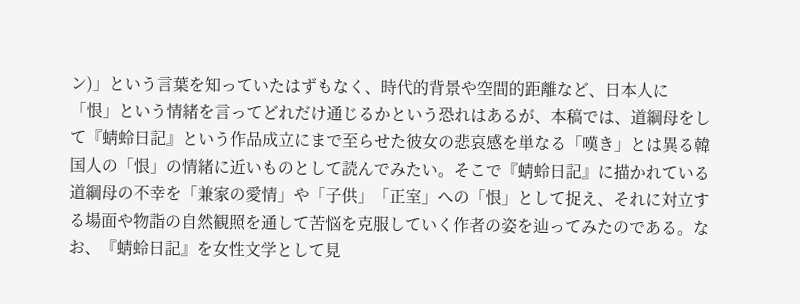ン)」という言葉を知っていたはずもなく、時代的背景や空間的距離など、日本人に「恨」という情緒を言ってどれだけ通じるかという恐れはあるが、本稿では、道綱母をして『蜻蛉日記』という作品成立にまで至らせた彼女の悲哀感を単なる「嘆き」とは異る韓国人の「恨」の情緒に近いものとして読んでみたい。そこで『蜻蛉日記』に描かれている道綱母の不幸を「兼家の愛情」や「子供」「正室」への「恨」として捉え、それに対立する場面や物詣の自然観照を通して苦悩を克服していく作者の姿を辿ってみたのである。なお、『蜻蛉日記』を女性文学として見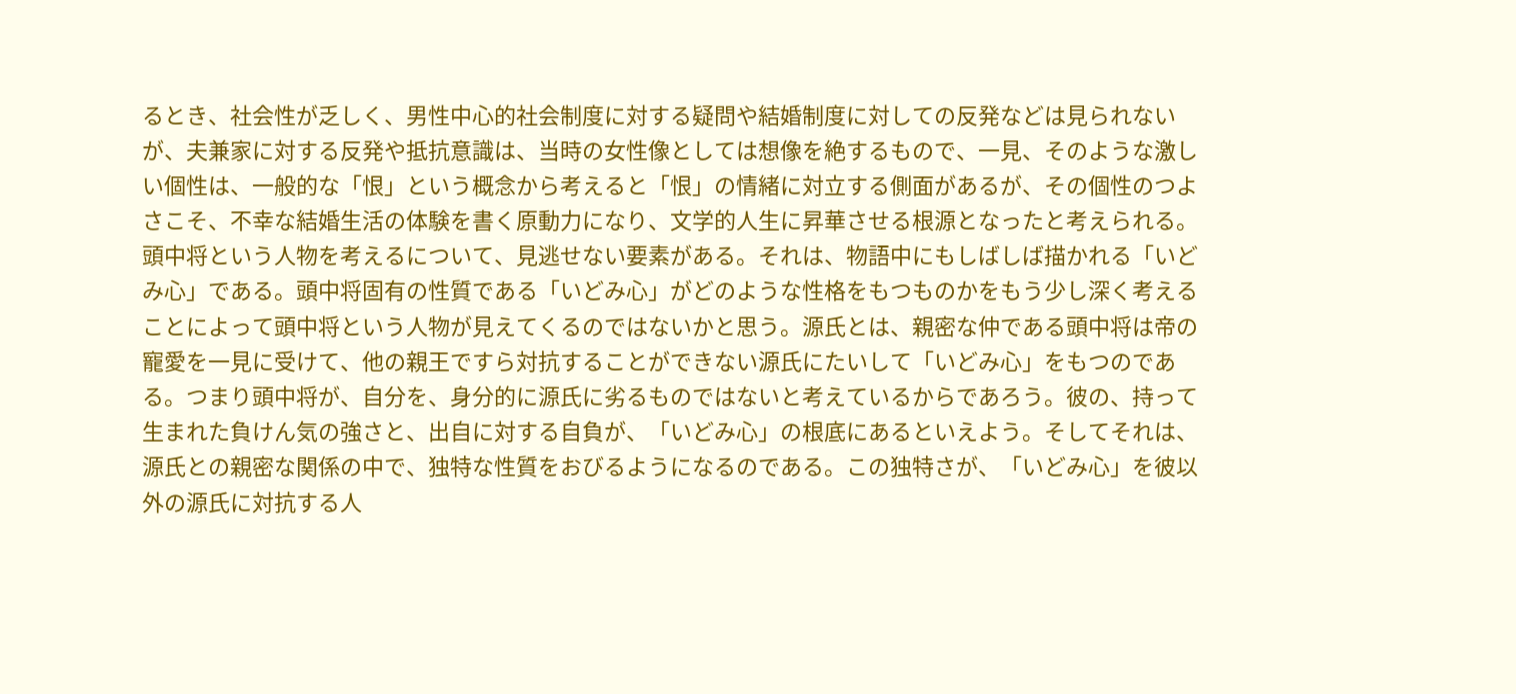るとき、社会性が乏しく、男性中心的社会制度に対する疑問や結婚制度に対しての反発などは見られないが、夫兼家に対する反発や抵抗意識は、当時の女性像としては想像を絶するもので、一見、そのような激しい個性は、一般的な「恨」という概念から考えると「恨」の情緒に対立する側面があるが、その個性のつよさこそ、不幸な結婚生活の体験を書く原動力になり、文学的人生に昇華させる根源となったと考えられる。
頭中将という人物を考えるについて、見逃せない要素がある。それは、物語中にもしばしば描かれる「いどみ心」である。頭中将固有の性質である「いどみ心」がどのような性格をもつものかをもう少し深く考えることによって頭中将という人物が見えてくるのではないかと思う。源氏とは、親密な仲である頭中将は帝の寵愛を一見に受けて、他の親王ですら対抗することができない源氏にたいして「いどみ心」をもつのである。つまり頭中将が、自分を、身分的に源氏に劣るものではないと考えているからであろう。彼の、持って生まれた負けん気の強さと、出自に対する自負が、「いどみ心」の根底にあるといえよう。そしてそれは、源氏との親密な関係の中で、独特な性質をおびるようになるのである。この独特さが、「いどみ心」を彼以外の源氏に対抗する人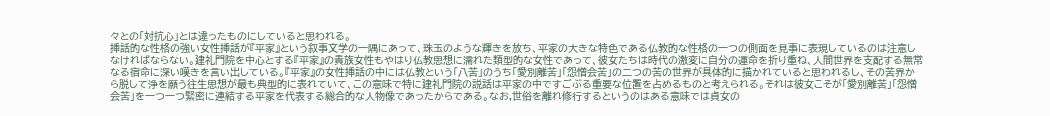々との「対抗心」とは違ったものにしていると思われる。
挿話的な性格の強い女性挿話が『平家』という叙事文学の一隅にあって、珠玉のような輝きを放ち、平家の大きな特色である仏教的な性格の一つの側面を見事に表現しているのは注意しなければならない。建礼門院を中心とする『平家』の貴族女性もやはり仏教思想に濡れた類型的な女性であって、彼女たちは時代の激変に自分の運命を折り重ね、人間世界を支配する無常なる宿命に深い嘆きを言い出している。『平家』の女性挿話の中には仏教という「八苦」のうち「愛別離苦」「怨憎会苦」の二つの苦の世界が具体的に描かれていると思われるし、その苦界から脱して浄を願う往生思想が最も典型的に表れていて、この意味で特に建礼門院の説話は平家の中ですごぶる重要な位置を占めるものと考えられる。それは彼女こそが「愛別離苦」「怨憎会苦」を一つ一つ緊密に連結する平家を代表する総合的な人物像であったからである。なお,世俗を離れ修行するというのはある意味では貞女の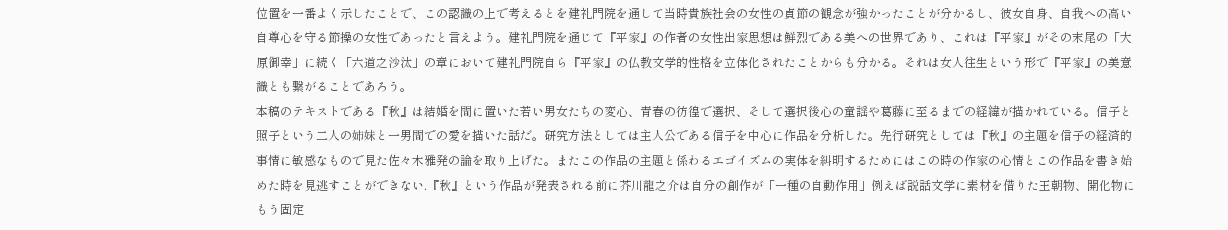位置を一番よく示したことで、この認識の上で考えるとを建礼門院を通して当時貴族社会の女性の貞節の観念が強かったことが分かるし、彼女自身、自我への高い自尊心を守る節操の女性であったと言えよう。建礼門院を通じて『平家』の作者の女性出家思想は鮮烈である美への世界であり、これは『平家』がその末尾の「大原御幸」に続く「六道之沙汰」の章において建礼門院自ら『平家』の仏教文学的性格を立体化されたことからも分かる。それは女人往生という形で『平家』の美意識とも繋がることであろう。
本稿のテキストである『秋』は結婚を間に置いた若い男女たちの変心、青春の彷徨で選択、そして選択後心の童謡や葛藤に至るまでの経緯が描かれている。信子と照子という二人の姉妹と一男間での愛を描いた話だ。研究方法としては主人公である信子を中心に作品を分析した。先行研究としては『秋』の主題を信子の経済的事情に敏感なもので見た佐々木雅発の論を取り上げた。またこの作品の主題と係わるエゴイズムの実体を糾明するためにはこの時の作家の心情とこの作品を書き始めた時を見逃すことができない.『秋』という作品が発表される前に芥川龍之介は自分の創作が「一種の自動作用」例えば説話文学に素材を借りた王朝物、開化物にもう固定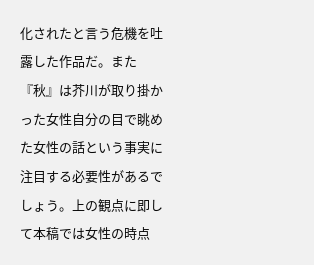化されたと言う危機を吐露した作品だ。また『秋』は芥川が取り掛かった女性自分の目で眺めた女性の話という事実に注目する必要性があるでしょう。上の観点に即して本稿では女性の時点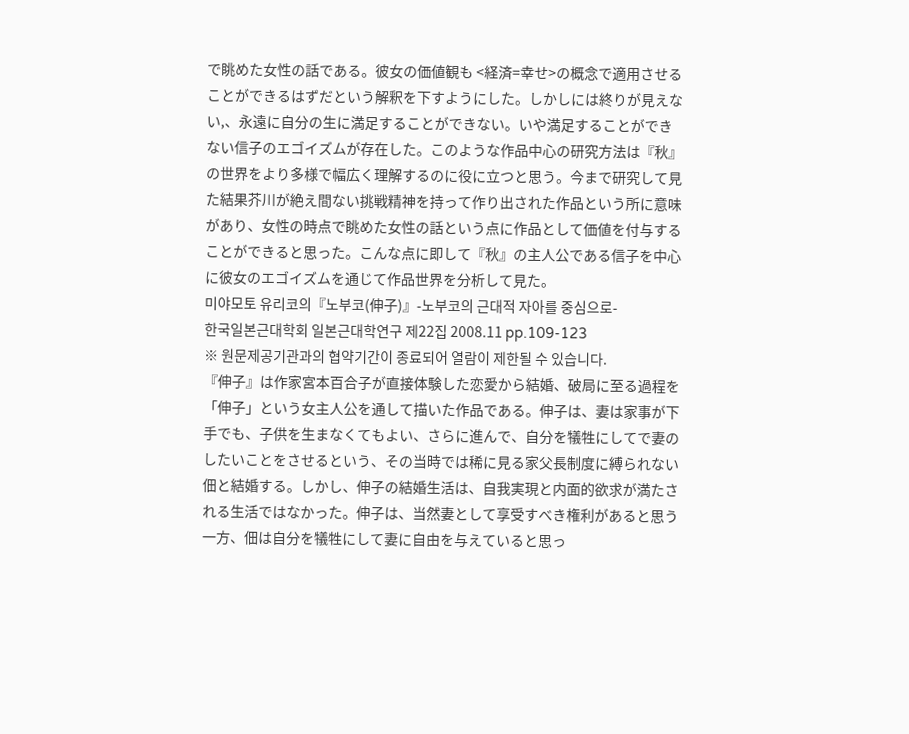で眺めた女性の話である。彼女の価値観も <経済=幸せ>の概念で適用させることができるはずだという解釈を下すようにした。しかしには終りが見えない,、永遠に自分の生に満足することができない。いや満足することができない信子のエゴイズムが存在した。このような作品中心の研究方法は『秋』の世界をより多様で幅広く理解するのに役に立つと思う。今まで研究して見た結果芥川が絶え間ない挑戦精神を持って作り出された作品という所に意味があり、女性の時点で眺めた女性の話という点に作品として価値を付与することができると思った。こんな点に即して『秋』の主人公である信子を中心に彼女のエゴイズムを通じて作品世界を分析して見た。
미야모토 유리코의『노부코(伸子)』-노부코의 근대적 자아를 중심으로-
한국일본근대학회 일본근대학연구 제22집 2008.11 pp.109-123
※ 원문제공기관과의 협약기간이 종료되어 열람이 제한될 수 있습니다.
『伸子』は作家宮本百合子が直接体験した恋愛から結婚、破局に至る過程を「伸子」という女主人公を通して描いた作品である。伸子は、妻は家事が下手でも、子供を生まなくてもよい、さらに進んで、自分を犠牲にしてで妻のしたいことをさせるという、その当時では稀に見る家父長制度に縛られない佃と結婚する。しかし、伸子の結婚生活は、自我実現と内面的欲求が満たされる生活ではなかった。伸子は、当然妻として享受すべき権利があると思う一方、佃は自分を犠牲にして妻に自由を与えていると思っ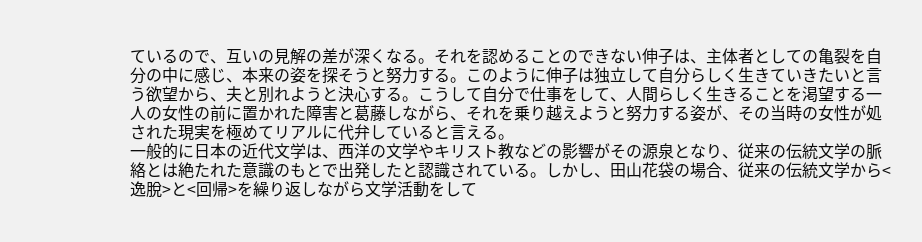ているので、互いの見解の差が深くなる。それを認めることのできない伸子は、主体者としての亀裂を自分の中に感じ、本来の姿を探そうと努力する。このように伸子は独立して自分らしく生きていきたいと言う欲望から、夫と別れようと決心する。こうして自分で仕事をして、人間らしく生きることを渇望する一人の女性の前に置かれた障害と葛藤しながら、それを乗り越えようと努力する姿が、その当時の女性が処された現実を極めてリアルに代弁していると言える。
一般的に日本の近代文学は、西洋の文学やキリスト教などの影響がその源泉となり、従来の伝統文学の脈絡とは絶たれた意識のもとで出発したと認識されている。しかし、田山花袋の場合、従来の伝統文学から<逸脫>と<回帰>を繰り返しながら文学活動をして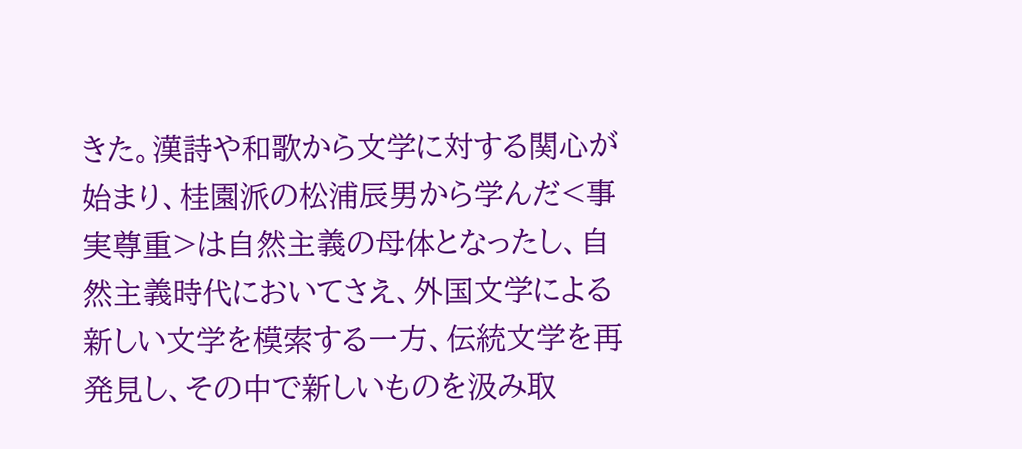きた。漢詩や和歌から文学に対する関心が始まり、桂園派の松浦辰男から学んだ<事実尊重>は自然主義の母体となったし、自然主義時代においてさえ、外国文学による新しい文学を模索する一方、伝統文学を再発見し、その中で新しいものを汲み取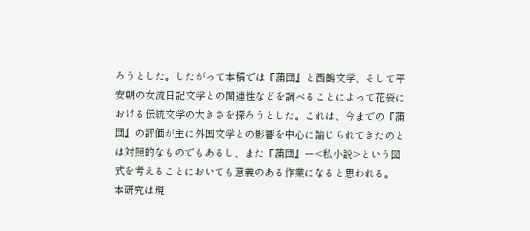ろうとした。したがって本稿では『蒲団』と西鶴文学、そして平安朝の女流日記文学との関連性などを調べることによって花袋における伝統文学の大きさを探ろうとした。これは、今までの『蒲団』の評価が主に外国文学との影響を中心に論じられてきたのとは対照的なものでもあるし、また『蒲団』ー<私小説>という図式を考えることにおいても意義のある作業になると思われる。
本研究は現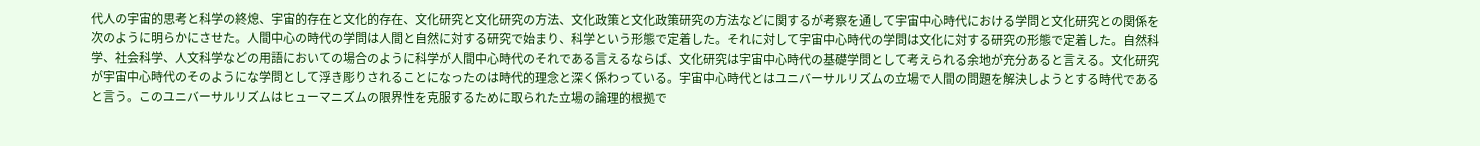代人の宇宙的思考と科学の終熄、宇宙的存在と文化的存在、文化研究と文化研究の方法、文化政策と文化政策研究の方法などに関するが考察を通して宇宙中心時代における学問と文化研究との関係を次のように明らかにさせた。人間中心の時代の学問は人間と自然に対する研究で始まり、科学という形態で定着した。それに対して宇宙中心時代の学問は文化に対する研究の形態で定着した。自然科学、社会科学、人文科学などの用語においての場合のように科学が人間中心時代のそれである言えるならば、文化研究は宇宙中心時代の基礎学問として考えられる余地が充分あると言える。文化研究が宇宙中心時代のそのようにな学問として浮き彫りされることになったのは時代的理念と深く係わっている。宇宙中心時代とはユニバーサルリズムの立場で人間の問題を解決しようとする時代であると言う。このユニバーサルリズムはヒューマニズムの限界性を克服するために取られた立場の論理的根拠で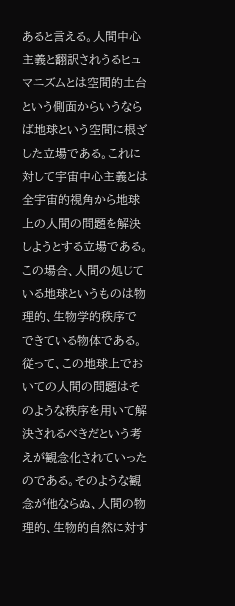あると言える。人間中心主義と翻訳されうるヒュマニズムとは空間的土台という側面からいうならば地球という空間に根ざした立場である。これに対して宇宙中心主義とは全宇宙的視角から地球上の人間の問題を解決しようとする立場である。この場合、人間の処じている地球というものは物理的、生物学的秩序でできている物体である。従って、この地球上でおいての人間の問題はそのような秩序を用いて解決されるべきだという考えが観念化されていったのである。そのような観念が他ならぬ、人間の物理的、生物的自然に対す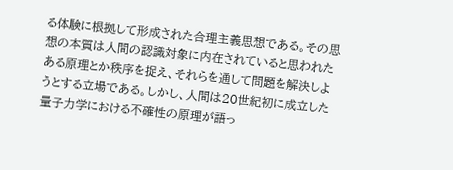る体験に根拠して形成された合理主義思想である。その思想の本質は人間の認識対象に内在されていると思われたある原理とか秩序を捉え、それらを通して問題を解決しようとする立場である。しかし、人間は20世紀初に成立した量子力学における不確性の原理が語っ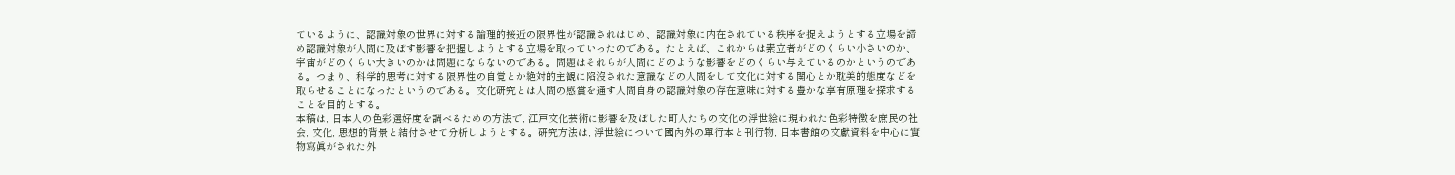ているように、認識対象の世界に対する論理的接近の限界性が認識されはじめ、認識対象に内在されている秩序を捉えようとする立場を諦め認識対象が人間に及ぼす影響を把握しようとする立場を取っていったのである。たとえば、これからは素立者がどのくらい小さいのか、宇宙がどのくらい大きいのかは問題にならないのである。問題はそれらが人間にどのような影響をどのくらい与えているのかというのである。つまり、科学的思考に対する限界性の自覚とか絶対的主観に陷沒された意識などの人間をして文化に対する関心とか耽美的態度などを取らせることになったというのである。文化研究とは人間の感賞を通す人間自身の認識対象の存在意味に対する豊かな享有原理を探求することを目的とする。
本稿は, 日本人の色彩選好度を調べるための方法で, 江戸文化芸術に影響を及ぼした町人たちの文化の浮世絵に現われた色彩特徴を庶民の社会, 文化, 思想的背景と結付させて分析しようとする。硏究方法は, 浮世絵について國內外の單行本と刊行物, 日本書館の文獻資料を中心に實物寫眞がされた外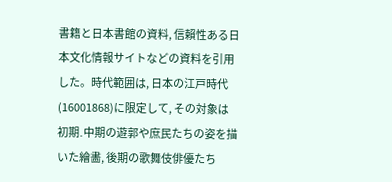書籍と日本書館の資料, 信賴性ある日本文化情報サイトなどの資料を引用した。時代範囲は, 日本の江戸時代(16001868)に限定して, その対象は初期․中期の遊郭や庶民たちの姿を描いた繪畵, 後期の歌舞伎俳優たち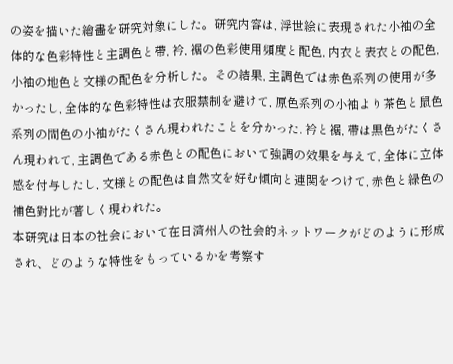の姿を描いた繪畵を研究対象にした。研究内容は, 浮世絵に表現された小袖の全体的な色彩特性と主調色と帶, 衿, 裾の色彩使用頻度と配色, 内衣と表衣との配色, 小袖の地色と文様の配色を分析した。その結果, 主調色では赤色系列の使用が多かったし, 全体的な色彩特性は衣服禁制を避けて, 原色系列の小袖より茶色と鼠色系列の間色の小袖がたくさん現われたことを分かった. 衿と裾, 帶は黒色がたくさん現われて, 主調色である赤色との配色において強調の效果を与えて, 全体に立体感を付与したし, 文様との配色は自然文を好む傾向と連関をつけて, 赤色と緑色の補色對比が著しく現われた。
本研究は日本の社会において在日済州人の社会的ネットワークがどのように形成され、どのような特性をもっているかを考察す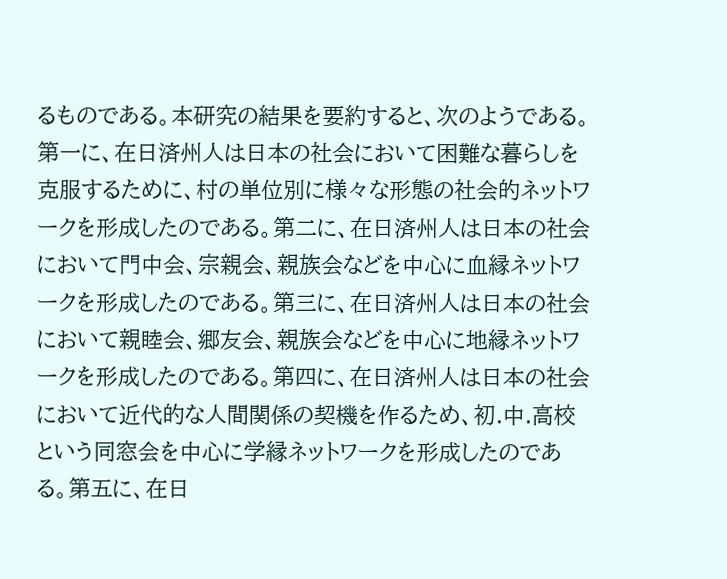るものである。本研究の結果を要約すると、次のようである。第一に、在日済州人は日本の社会において困難な暮らしを克服するために、村の単位別に様々な形態の社会的ネットワークを形成したのである。第二に、在日済州人は日本の社会において門中会、宗親会、親族会などを中心に血縁ネットワークを形成したのである。第三に、在日済州人は日本の社会において親睦会、郷友会、親族会などを中心に地縁ネットワークを形成したのである。第四に、在日済州人は日本の社会において近代的な人間関係の契機を作るため、初․中․高校という同窓会を中心に学縁ネットワークを形成したのである。第五に、在日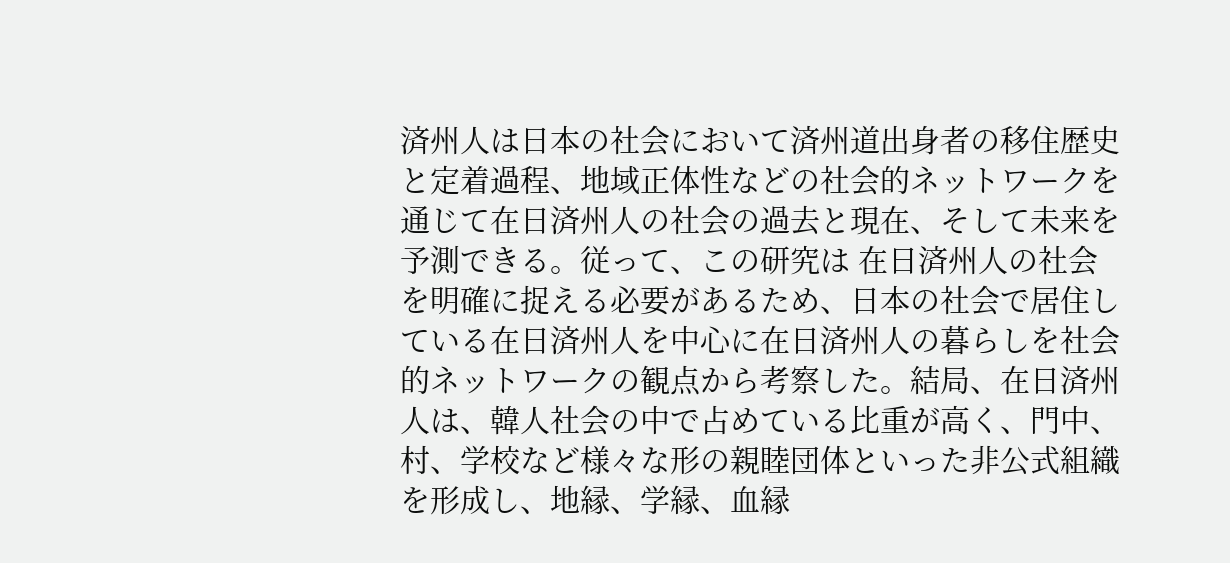済州人は日本の社会において済州道出身者の移住歴史と定着過程、地域正体性などの社会的ネットワークを通じて在日済州人の社会の過去と現在、そして未来を予測できる。従って、この研究は 在日済州人の社会を明確に捉える必要があるため、日本の社会で居住している在日済州人を中心に在日済州人の暮らしを社会的ネットワークの観点から考察した。結局、在日済州人は、韓人社会の中で占めている比重が高く、門中、村、学校など様々な形の親睦団体といった非公式組織を形成し、地縁、学縁、血縁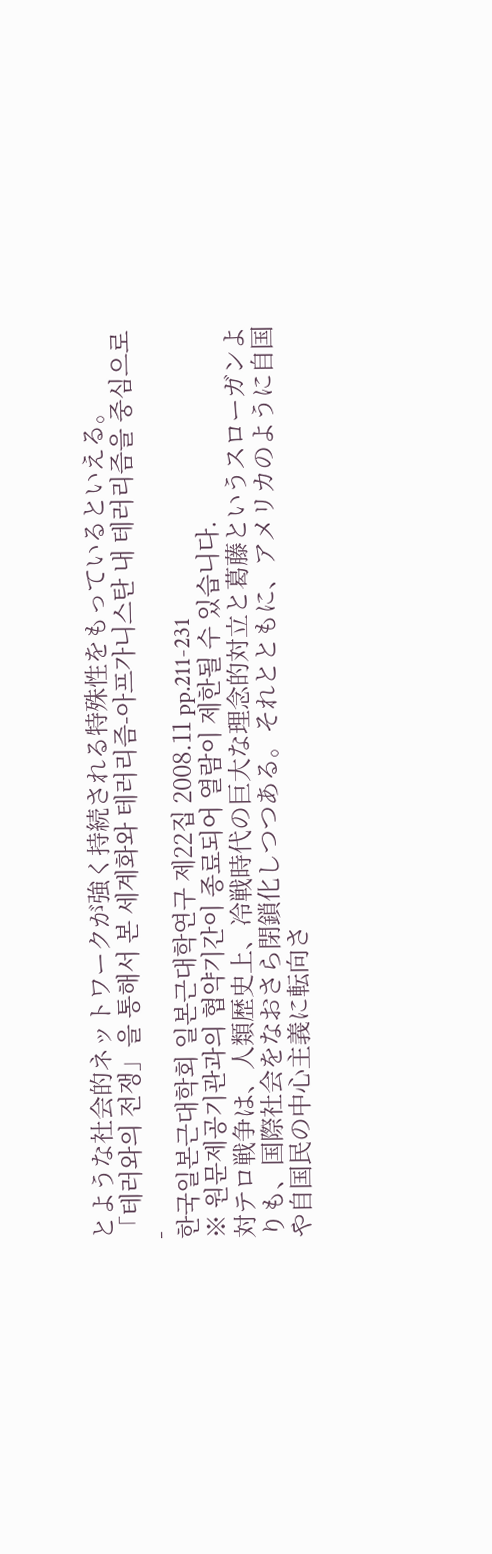とような社会的ネットワークが強く持続される特殊性をもっているといえる。
「테러와의 전쟁」을 통해서 본 세계화와 테러리즘-아프가니스탄 내 테러리즘을 중심으로-
한국일본근대학회 일본근대학연구 제22집 2008.11 pp.211-231
※ 원문제공기관과의 협약기간이 종료되어 열람이 제한될 수 있습니다.
対テロ戦争は、人類歴史上、冷戦時代の巨大な理念的対立と葛藤というスローガンよりも、国際社会をなおさら閉鎖化しつつある。それとともに、アメリカのように自国や自国民の中心主義に転向さ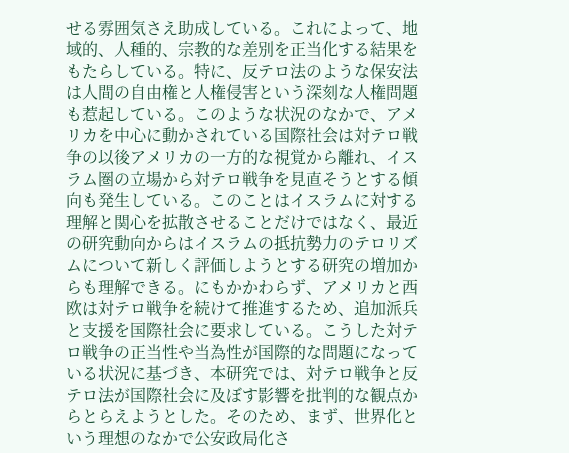せる雰囲気さえ助成している。これによって、地域的、人種的、宗教的な差別を正当化する結果をもたらしている。特に、反テロ法のような保安法は人間の自由権と人権侵害という深刻な人権問題も惹起している。このような状況のなかで、アメリカを中心に動かされている国際社会は対テロ戦争の以後アメリカの一方的な視覚から離れ、イスラム圏の立場から対テロ戦争を見直そうとする傾向も発生している。このことはイスラムに対する理解と関心を拡散させることだけではなく、最近の研究動向からはイスラムの抵抗勢力のテロリズムについて新しく評価しようとする研究の増加からも理解できる。にもかかわらず、アメリカと西欧は対テロ戦争を続けて推進するため、追加派兵と支援を国際社会に要求している。こうした対テロ戦争の正当性や当為性が国際的な問題になっている状況に基づき、本研究では、対テロ戦争と反テロ法が国際社会に及ぼす影響を批判的な観点からとらえようとした。そのため、まず、世界化という理想のなかで公安政局化さ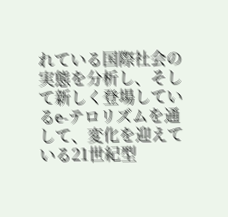れている国際社会の実態を分析し、そして新しく登場しているe-テロリズムを通して、変化を迎えている21世紀型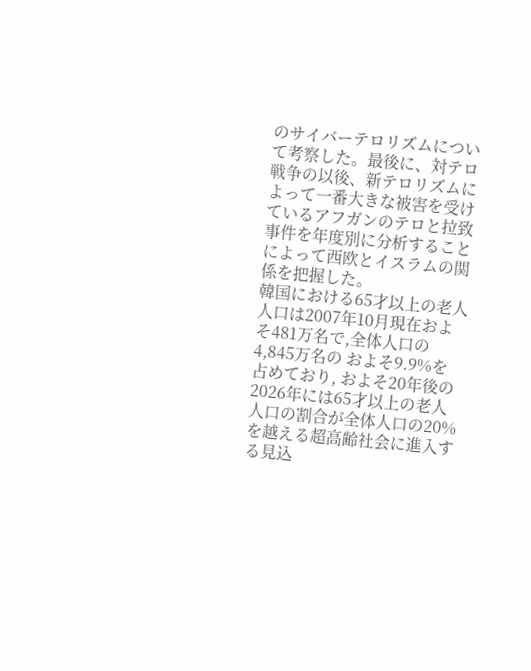のサイバーテロリズムについて考察した。最後に、対テロ戦争の以後、新テロリズムによって一番大きな被害を受けているアフガンのテロと拉致事件を年度別に分析することによって西欧とイスラムの関係を把握した。
韓国における65才以上の老人人口は2007年10月現在およそ481万名で,全体人口の4,845万名の およそ9.9%を占めており, およそ20年後の2026年には65才以上の老人人口の割合が全体人口の20%を越える超高齢社会に進入する見込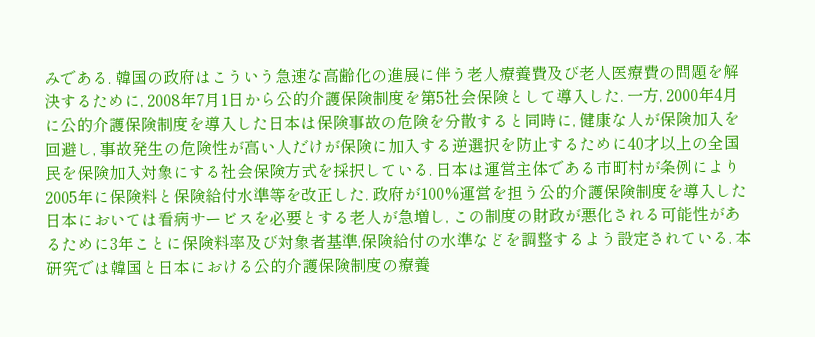みである. 韓国の政府はこういう急速な高齢化の進展に伴う老人療養費及び老人医療費の問題を解決するために, 2008年7月1日から公的介護保険制度を第5社会保険として導入した. 一方, 2000年4月に公的介護保険制度を導入した日本は保険事故の危険を分散すると同時に, 健康な人が保険加入を回避し, 事故発生の危険性が高い人だけが保険に加入する逆選択を防止するために40才以上の全国民を保険加入対象にする社会保険方式を採択している. 日本は運営主体である市町村が条例により2005年に保険料と保険給付水準等を改正した. 政府が100%運営を担う公的介護保険制度を導入した日本においては看病サービスを必要とする老人が急増し, この制度の財政が悪化される可能性があるために3年ことに保険料率及び対象者基準,保険給付の水準などを調整するよう設定されている. 本研究では韓国と日本における公的介護保険制度の療養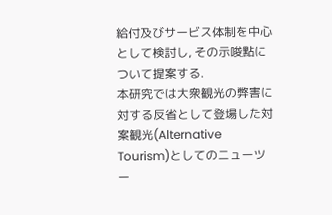給付及びサービス体制を中心として検討し, その示唆點について提案する.
本研究では大衆観光の弊害に対する反省として登場した対案観光(Alternative Tourism)としてのニューツー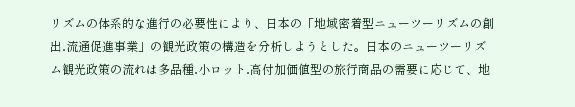リズムの体系的な進行の必要性により、日本の「地域密着型ニューツーリズムの創出․流通促進事業」の観光政策の構造を分析しようとした。日本のニューツーリズム観光政策の流れは多品種․小ロット․高付加価値型の旅行商品の需要に応じて、地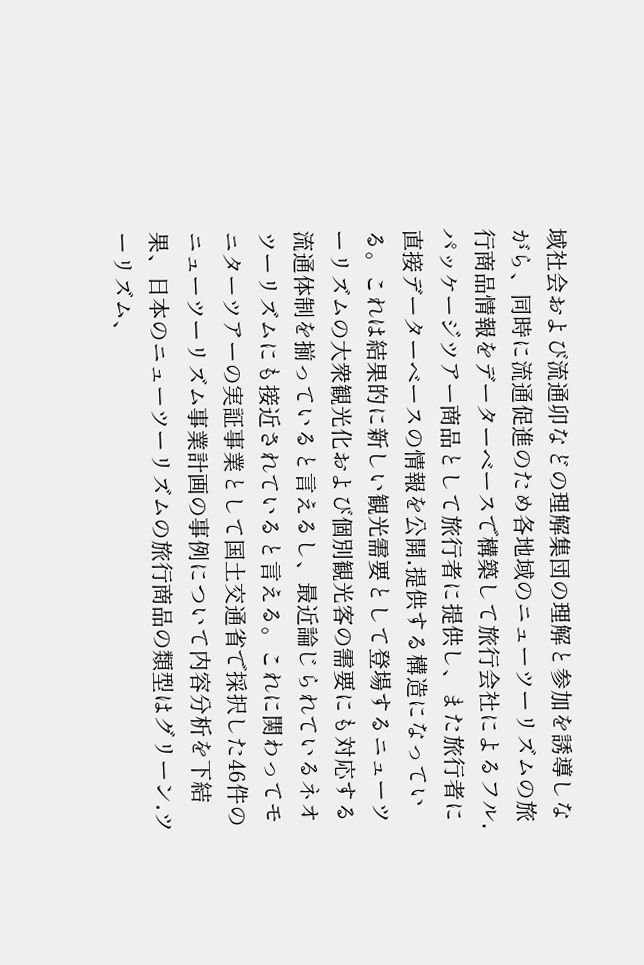域社会および流通卯などの理解集団の理解と参加を誘導しながら、同時に流通促進のため各地域のニューツーリズムの旅行商品情報をデーターベースで構築して旅行会社によるフル․パッケージツアー商品として旅行者に提供し、また旅行者に直接データーベースの情報を公開․提供する構造になっている。これは結果的に新しい観光需要として登場するニューツーリズムの大衆観光化および個別観光客の需要にも対応する流通体制を揃っていると言えるし、最近論じられているネオツーリズムにも接近されていると言える。これに関わってモニターツアーの実証事業として国土交通省で採択した46件のニューツーリズム事業計画の事例について内容分析を下結果、日本のニューツーリズムの旅行商品の類型はグリーン․ツーリズム、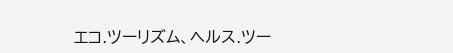エコ․ツーリズム、ヘルス․ツー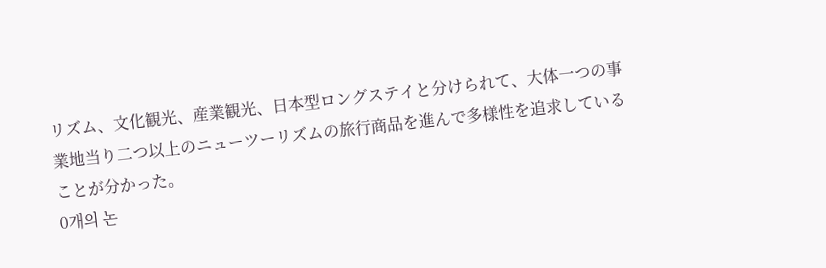リズム、文化観光、産業観光、日本型ロングステイと分けられて、大体一つの事業地当り二つ以上のニューツーリズムの旅行商品を進んで多様性を追求していることが分かった。
0개의 논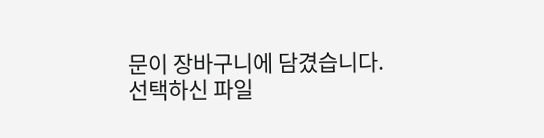문이 장바구니에 담겼습니다.
선택하신 파일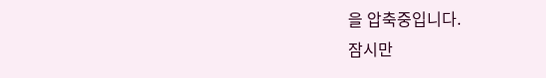을 압축중입니다.
잠시만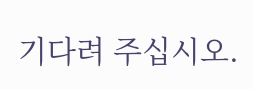기다려 주십시오.